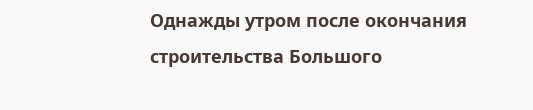Однажды утром после окончания строительства Большого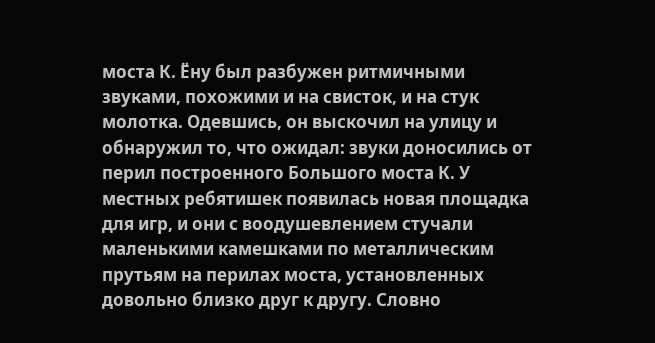моста К. Ёну был разбужен ритмичными звуками, похожими и на свисток, и на стук молотка. Одевшись, он выскочил на улицу и обнаружил то, что ожидал: звуки доносились от перил построенного Большого моста К. У местных ребятишек появилась новая площадка для игр, и они с воодушевлением стучали маленькими камешками по металлическим прутьям на перилах моста, установленных довольно близко друг к другу. Словно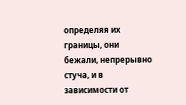определяя их границы, они бежали, непрерывно стуча, и в зависимости от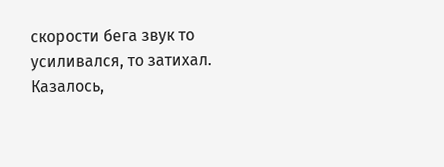скорости бега звук то усиливался, то затихал. Казалось,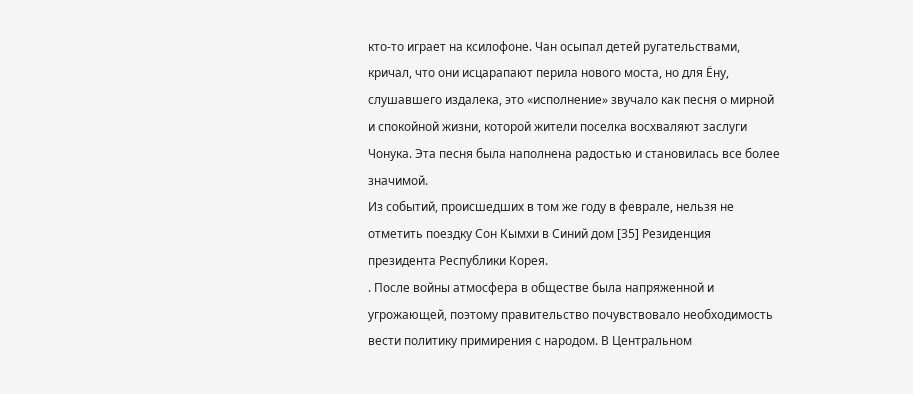кто-то играет на ксилофоне. Чан осыпал детей ругательствами, кричал, что они исцарапают перила нового моста, но для Ёну, слушавшего издалека, это «исполнение» звучало как песня о мирной и спокойной жизни, которой жители поселка восхваляют заслуги Чонука. Эта песня была наполнена радостью и становилась все более значимой.
Из событий, происшедших в том же году в феврале, нельзя не отметить поездку Сон Кымхи в Синий дом [35] Резиденция президента Республики Корея.
. После войны атмосфера в обществе была напряженной и угрожающей, поэтому правительство почувствовало необходимость вести политику примирения с народом. В Центральном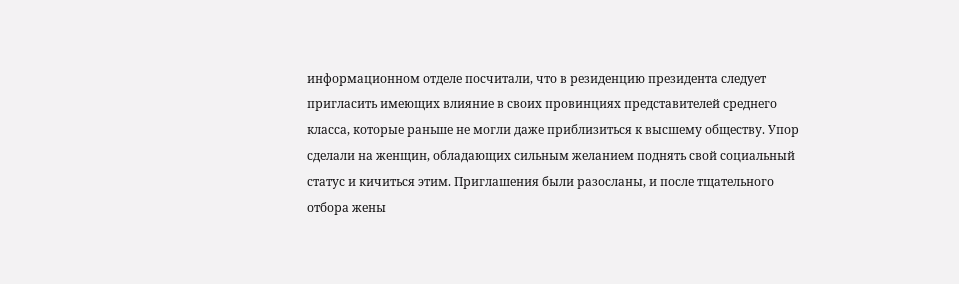информационном отделе посчитали, что в резиденцию президента следует пригласить имеющих влияние в своих провинциях представителей среднего класса, которые раньше не могли даже приблизиться к высшему обществу. Упор сделали на женщин, обладающих сильным желанием поднять свой социальный статус и кичиться этим. Приглашения были разосланы, и после тщательного отбора жены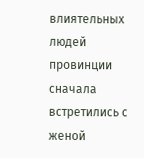влиятельных людей провинции сначала встретились с женой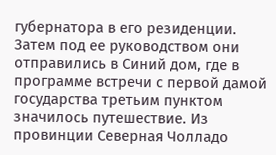губернатора в его резиденции. Затем под ее руководством они отправились в Синий дом, где в программе встречи с первой дамой государства третьим пунктом значилось путешествие. Из провинции Северная Чолладо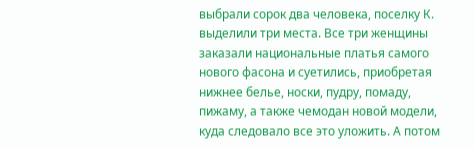выбрали сорок два человека, поселку К. выделили три места. Все три женщины заказали национальные платья самого нового фасона и суетились, приобретая нижнее белье, носки, пудру, помаду, пижаму, а также чемодан новой модели, куда следовало все это уложить. А потом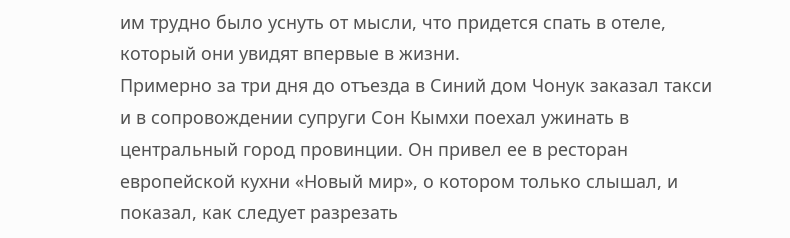им трудно было уснуть от мысли, что придется спать в отеле, который они увидят впервые в жизни.
Примерно за три дня до отъезда в Синий дом Чонук заказал такси и в сопровождении супруги Сон Кымхи поехал ужинать в центральный город провинции. Он привел ее в ресторан европейской кухни «Новый мир», о котором только слышал, и показал, как следует разрезать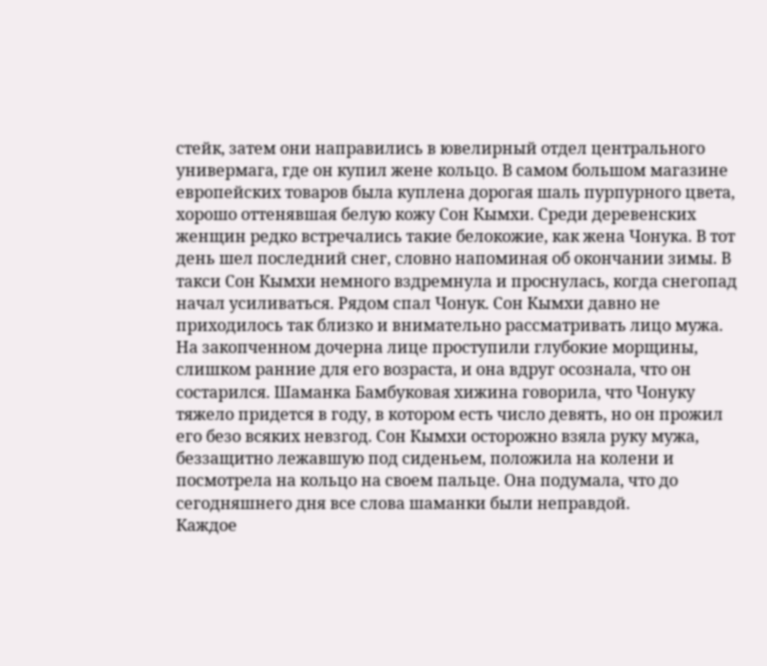стейк, затем они направились в ювелирный отдел центрального универмага, где он купил жене кольцо. В самом большом магазине европейских товаров была куплена дорогая шаль пурпурного цвета, хорошо оттенявшая белую кожу Сон Кымхи. Среди деревенских женщин редко встречались такие белокожие, как жена Чонука. В тот день шел последний снег, словно напоминая об окончании зимы. В такси Сон Кымхи немного вздремнула и проснулась, когда снегопад начал усиливаться. Рядом спал Чонук. Сон Кымхи давно не приходилось так близко и внимательно рассматривать лицо мужа. На закопченном дочерна лице проступили глубокие морщины, слишком ранние для его возраста, и она вдруг осознала, что он состарился. Шаманка Бамбуковая хижина говорила, что Чонуку тяжело придется в году, в котором есть число девять, но он прожил его безо всяких невзгод. Сон Кымхи осторожно взяла руку мужа, беззащитно лежавшую под сиденьем, положила на колени и посмотрела на кольцо на своем пальце. Она подумала, что до сегодняшнего дня все слова шаманки были неправдой.
Каждое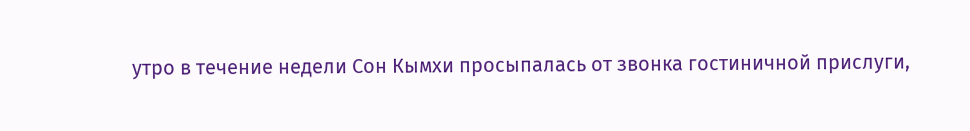утро в течение недели Сон Кымхи просыпалась от звонка гостиничной прислуги,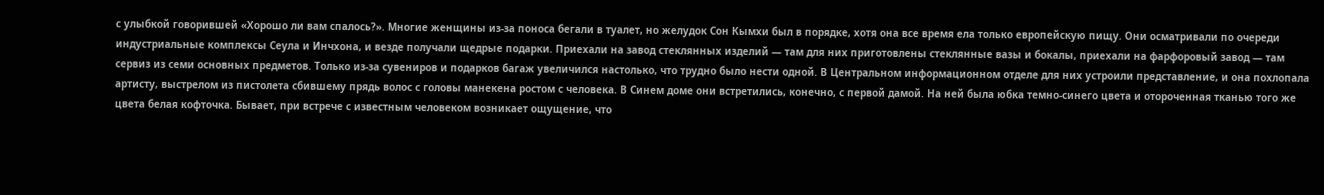с улыбкой говорившей «Хорошо ли вам спалось?». Многие женщины из-за поноса бегали в туалет, но желудок Сон Кымхи был в порядке, хотя она все время ела только европейскую пищу. Они осматривали по очереди индустриальные комплексы Сеула и Инчхона, и везде получали щедрые подарки. Приехали на завод стеклянных изделий — там для них приготовлены стеклянные вазы и бокалы, приехали на фарфоровый завод — там сервиз из семи основных предметов. Только из-за сувениров и подарков багаж увеличился настолько, что трудно было нести одной. В Центральном информационном отделе для них устроили представление, и она похлопала артисту, выстрелом из пистолета сбившему прядь волос с головы манекена ростом с человека. В Синем доме они встретились, конечно, с первой дамой. На ней была юбка темно-синего цвета и отороченная тканью того же цвета белая кофточка. Бывает, при встрече с известным человеком возникает ощущение, что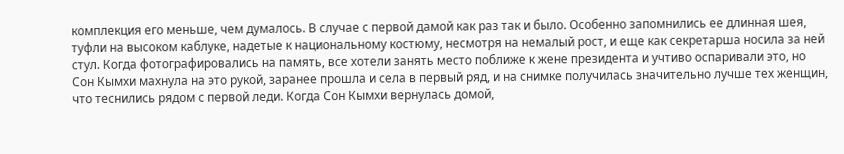комплекция его меньше, чем думалось. В случае с первой дамой как раз так и было. Особенно запомнились ее длинная шея, туфли на высоком каблуке, надетые к национальному костюму, несмотря на немалый рост, и еще как секретарша носила за ней стул. Когда фотографировались на память, все хотели занять место поближе к жене президента и учтиво оспаривали это, но Сон Кымхи махнула на это рукой, заранее прошла и села в первый ряд, и на снимке получилась значительно лучше тех женщин, что теснились рядом с первой леди. Когда Сон Кымхи вернулась домой,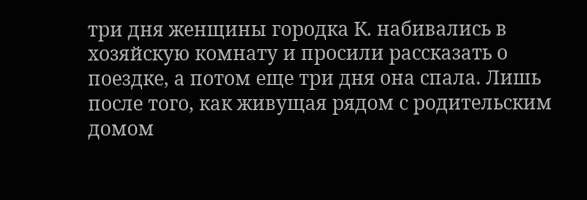три дня женщины городка К. набивались в хозяйскую комнату и просили рассказать о поездке, а потом еще три дня она спала. Лишь после того, как живущая рядом с родительским домом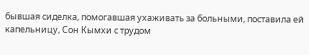бывшая сиделка, помогавшая ухаживать за больными, поставила ей капельницу, Сон Кымхи с трудом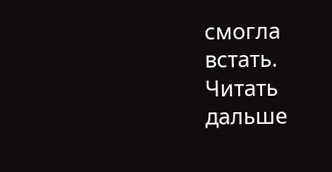смогла встать.
Читать дальше